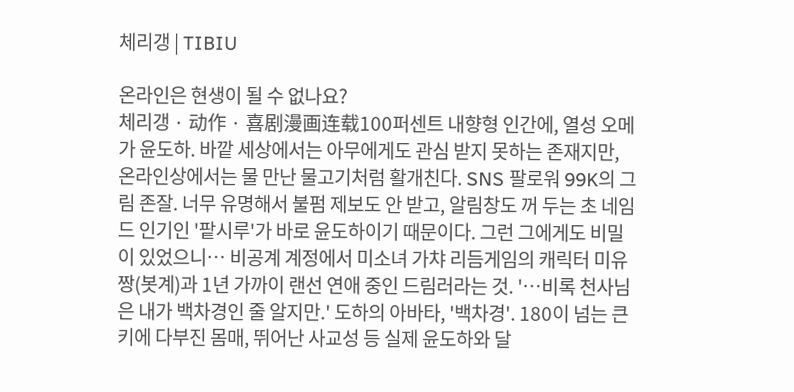체리갱 | TIBIU

온라인은 현생이 될 수 없나요?
체리갱 · 动作 · 喜剧漫画连载100퍼센트 내향형 인간에, 열성 오메가 윤도하. 바깥 세상에서는 아무에게도 관심 받지 못하는 존재지만, 온라인상에서는 물 만난 물고기처럼 활개친다. SNS 팔로워 99K의 그림 존잘. 너무 유명해서 불펌 제보도 안 받고, 알림창도 꺼 두는 초 네임드 인기인 '팥시루'가 바로 윤도하이기 때문이다. 그런 그에게도 비밀이 있었으니… 비공계 계정에서 미소녀 가챠 리듬게임의 캐릭터 미유짱(봇계)과 1년 가까이 랜선 연애 중인 드림러라는 것. '…비록 천사님은 내가 백차경인 줄 알지만.' 도하의 아바타, '백차경'. 180이 넘는 큰 키에 다부진 몸매, 뛰어난 사교성 등 실제 윤도하와 달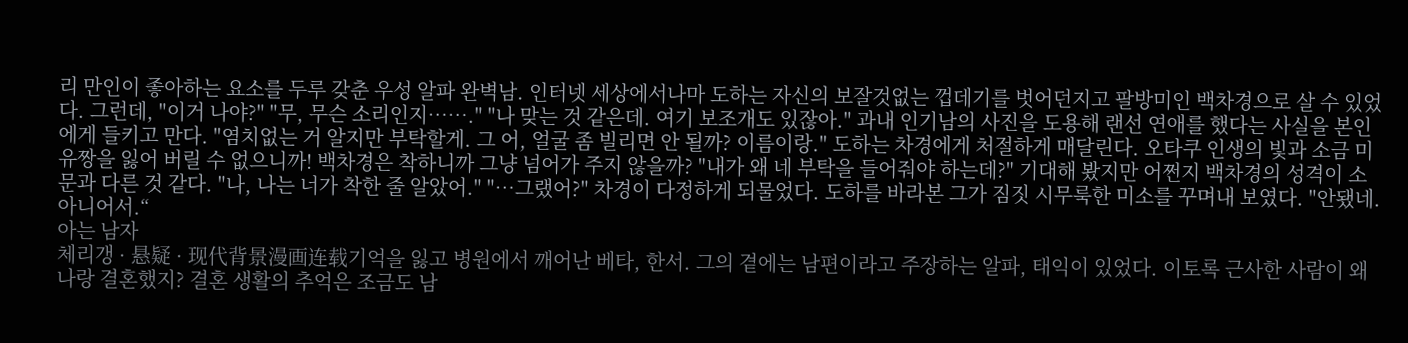리 만인이 좋아하는 요소를 두루 갖춘 우성 알파 완벽남. 인터넷 세상에서나마 도하는 자신의 보잘것없는 껍데기를 벗어던지고 팔방미인 백차경으로 살 수 있었다. 그런데, "이거 나야?" "무, 무슨 소리인지……." "나 맞는 것 같은데. 여기 보조개도 있잖아." 과내 인기남의 사진을 도용해 랜선 연애를 했다는 사실을 본인에게 들키고 만다. "염치없는 거 알지만 부탁할게. 그 어, 얼굴 좀 빌리면 안 될까? 이름이랑." 도하는 차경에게 처절하게 매달린다. 오타쿠 인생의 빛과 소금 미유짱을 잃어 버릴 수 없으니까! 백차경은 착하니까 그냥 넘어가 주지 않을까? "내가 왜 네 부탁을 들어줘야 하는데?" 기대해 봤지만 어쩐지 백차경의 성격이 소문과 다른 것 같다. "나, 나는 너가 착한 줄 알았어." "…그랬어?" 차경이 다정하게 되물었다. 도하를 바라본 그가 짐짓 시무룩한 미소를 꾸며내 보였다. "안됐네. 아니어서.“
아는 남자
체리갱 · 悬疑 · 现代背景漫画连载기억을 잃고 병원에서 깨어난 베타, 한서. 그의 곁에는 남편이라고 주장하는 알파, 태익이 있었다. 이토록 근사한 사람이 왜 나랑 결혼했지? 결혼 생활의 추억은 조금도 남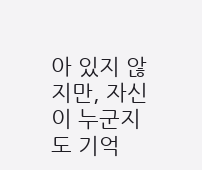아 있지 않지만, 자신이 누군지도 기억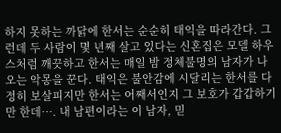하지 못하는 까닭에 한서는 순순히 태익을 따라간다. 그런데 두 사람이 몇 년째 살고 있다는 신혼집은 모델 하우스처럼 깨끗하고 한서는 매일 밤 정체불명의 남자가 나오는 악몽을 꾼다. 태익은 불안감에 시달리는 한서를 다정히 보살피지만 한서는 어째서인지 그 보호가 갑갑하기만 한데…. 내 남편이라는 이 남자, 믿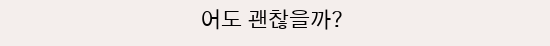어도 괜찮을까?